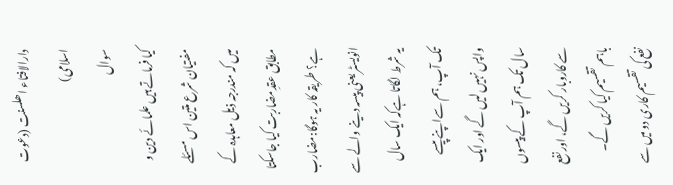دارالافتاء اھلسنت (دعوت اسلامی)
سوال
کیا فرماتے ہیں علمائے دین و مفتیان شرع متین اس مسئلے میں کہ مندرجہ ذیل معاہدہ کے مطابق عقدِمضاربت کیا جاسکتا ہے؟ طریقہ کار یہ ہوگا:مضارب انویسٹر یعنی پیسہ دینے والے سے یہ شرط لگاتا ہےکہ ایک سال تک آپ، ہم سےاپنے پیسے واپس نہیں لیں گے اور ایک سال تک ہم آپ کے پیسوں سے کاروبار کریں گے، اور نفع باہم تقسیم کیا کریں گے۔
نفع کی تقسیم کاری دو میں سے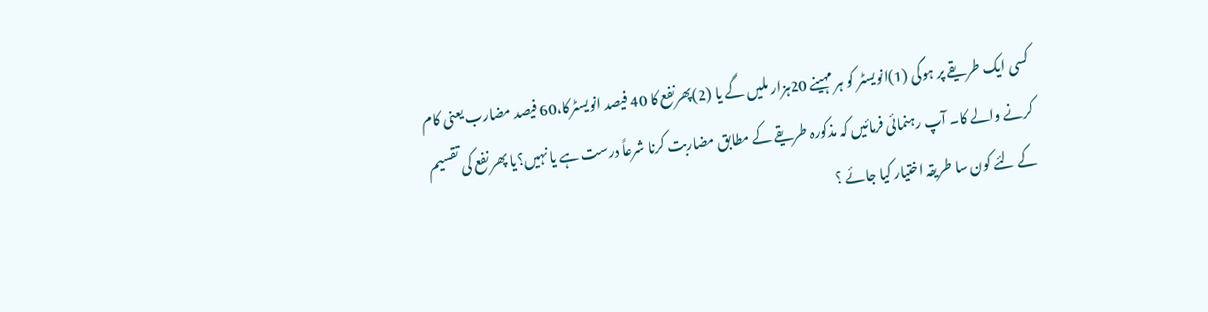کسی ایک طریقے پر ہوگی (1)انویسٹر کو ہر مہینے 20ہزار ملیں گے یا (2)پھرنفع کا 40 فیصد انویسٹرکا،60 فیصد مضارب یعنی کام کرنے والے کا۔ آپ رہنمائی فرمائیں کہ مذکورہ طریقے کے مطابق مضاربت کرنا شرعاً درست ہے یا نہیں؟یا پھر نفع کی تقسیم کے لئے کون سا طریقہ اختیار کیا جائے ؟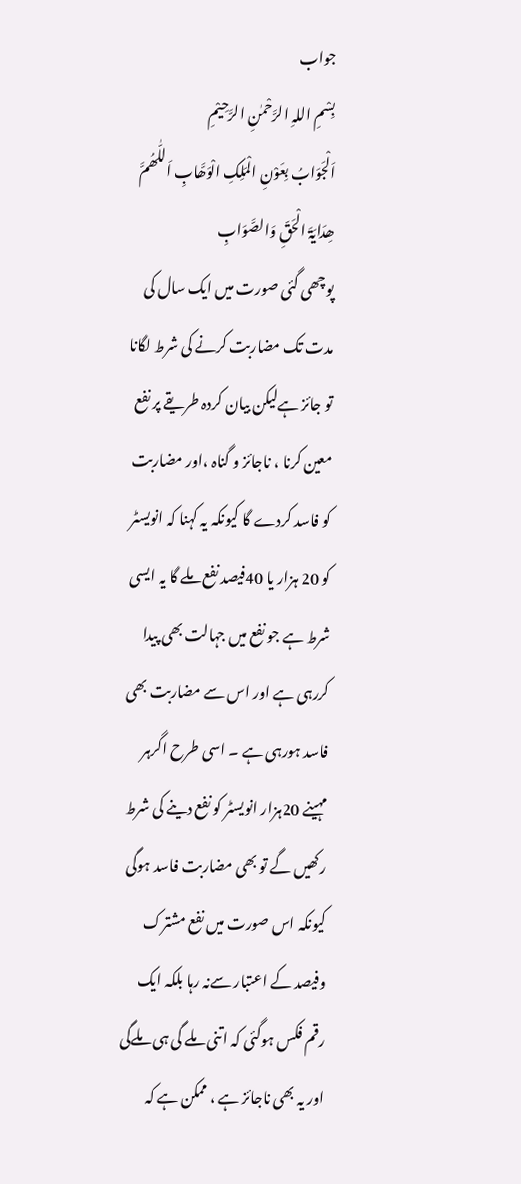جواب
بِسْمِ اللہِ الرَّحْمٰنِ الرَّحِیْمِ
اَلْجَوَابُ بِعَوْنِ الْمَلِکِ الْوَھَّابِ اَللّٰھُمَّ ھِدَایَۃَ الْحَقِّ وَالصَّوَابِ
پوچھی گئی صورت میں ایک سال کی مدت تک مضاربت کرنے کی شرط لگانا تو جائز ہےلیکن بیان کردہ طریقے پر نفع معین کرنا ، ناجائز و گناہ ،اور مضاربت کو فاسد کردے گا کیونکہ یہ کہنا کہ انویسٹر کو 20 ہزار یا 40فیصد نفع ملے گا یہ ایسی شرط ہے جو نفع میں جہالت بھی پیدا کررہی ہے اور اس سے مضاربت بھی فاسد ہورہی ہے ۔ اسی طرح اگرہر مہینے 20ہزار انویسٹر کو نفع دینے کی شرط رکھیں گے تو بھی مضاربت فاسد ہوگی کیونکہ اس صورت میں نفع مشترک وفیصد کے اعتبار سےنہ رہا بلکہ ایک رقم فکس ہوگئی کہ اتنی ملے گی ہی ملےگی اور یہ بھی ناجائز ہے ، ممکن ہے کہ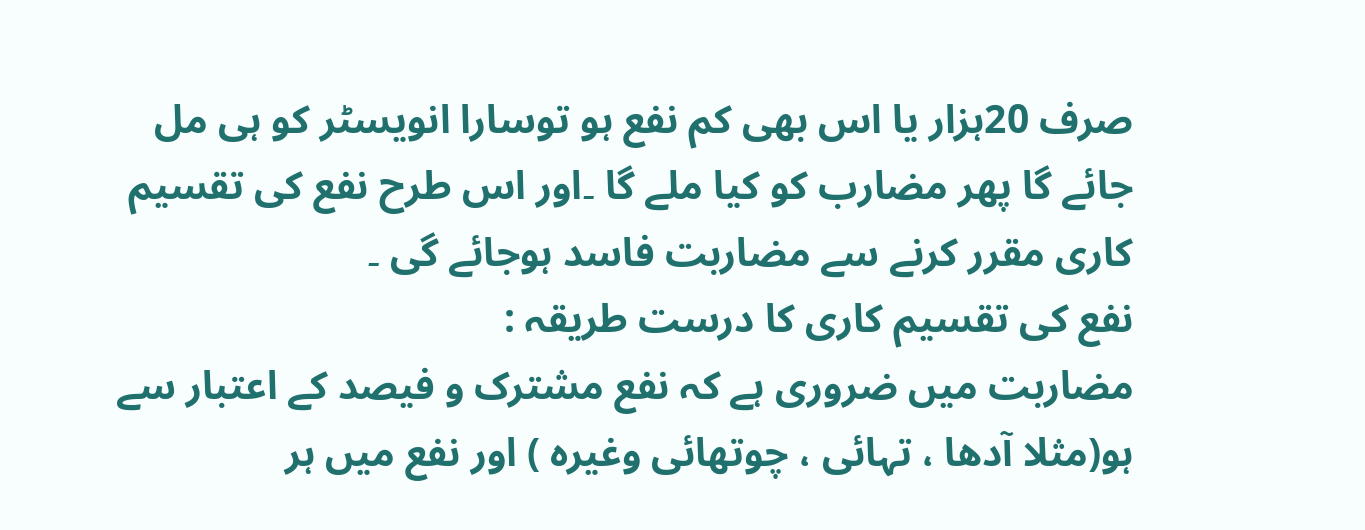صرف 20ہزار یا اس بھی کم نفع ہو توسارا انویسٹر کو ہی مل جائے گا پھر مضارب کو کیا ملے گا ۔اور اس طرح نفع کی تقسیم کاری مقرر کرنے سے مضاربت فاسد ہوجائے گی ۔
نفع کی تقسیم کاری کا درست طریقہ :
مضاربت میں ضروری ہے کہ نفع مشترک و فیصد کے اعتبار سے ہو(مثلا آدھا ، تہائی ، چوتھائی وغیرہ ) اور نفع میں ہر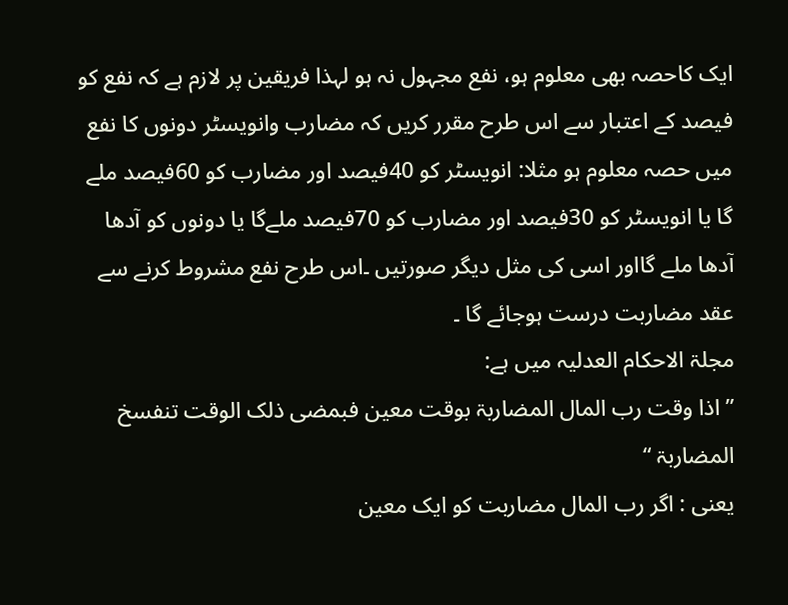ایک کاحصہ بھی معلوم ہو، نفع مجہول نہ ہو لہذا فریقین پر لازم ہے کہ نفع کو فیصد کے اعتبار سے اس طرح مقرر کریں کہ مضارب وانویسٹر دونوں کا نفع میں حصہ معلوم ہو مثلا: انویسٹر کو 40فیصد اور مضارب کو 60فیصد ملے گا یا انویسٹر کو 30فیصد اور مضارب کو 70فیصد ملےگا یا دونوں کو آدھا آدھا ملے گااور اسی کی مثل دیگر صورتیں ۔اس طرح نفع مشروط کرنے سے عقد مضاربت درست ہوجائے گا ۔
مجلۃ الاحکام العدلیہ میں ہے:
” اذا وقت رب المال المضاربۃ بوقت معین فبمضی ذلک الوقت تنفسخ المضاربۃ “
یعنی : اگر رب المال مضاربت کو ایک معین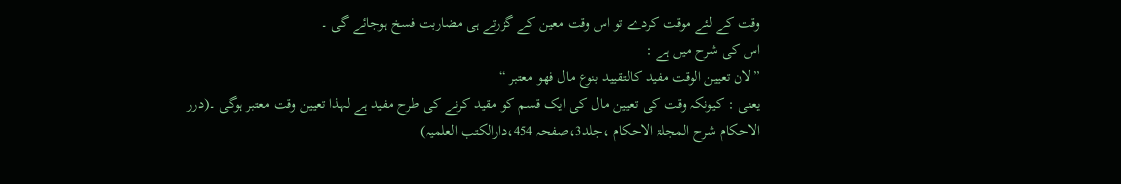وقت کے لئے موقت کردے تو اس وقت معین کے گزرتے ہی مضاربت فسخ ہوجائے گی ۔
اس کی شرح میں ہے :
”لان تعیین الوقت مفید کالتقیید بنوع مال فھو معتبر “
یعنی : کیونکہ وقت کی تعیین مال کی ایک قسم کو مقید کرنے کی طرح مفید ہے لہذا تعیین وقت معتبر ہوگی ۔(درر الاحکام شرح المجلۃ الاحکام ،جلد3،صفحہ 454،دارالکتب العلمیہ)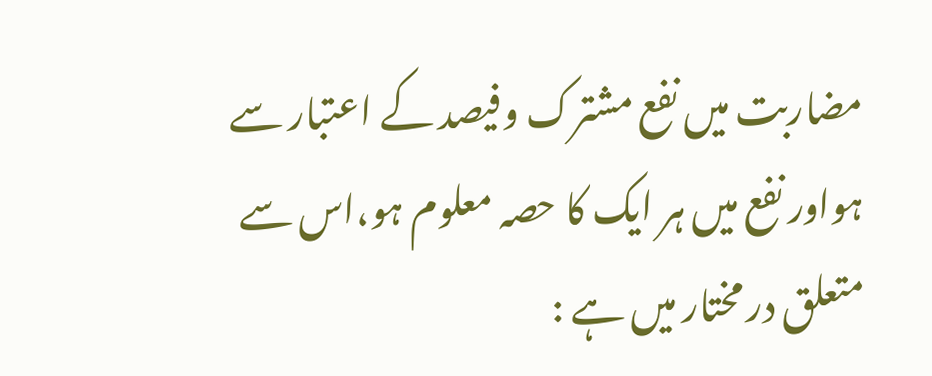مضاربت میں نفع مشترک وفیصد کے اعتبار سے ہواور نفع میں ہر ایک کا حصہ معلوم ہو،اس سے متعلق در مختار میں ہے :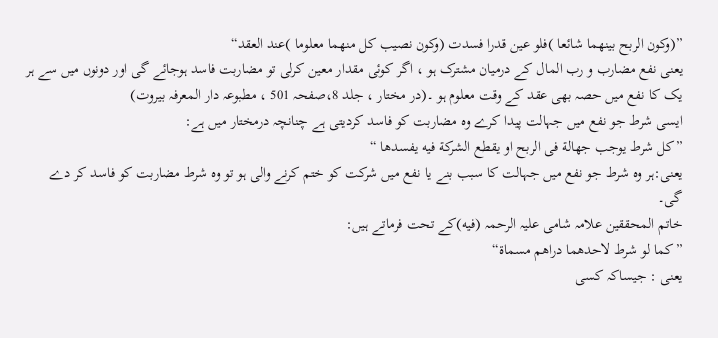”(وکون الربح بینھما شائعا )فلو عین قدرا فسدت (وکون نصیب کل منھما معلوما )عند العقد“
یعنی نفع مضارب و رب المال کے درمیان مشترک ہو ، اگر کوئی مقدار معین کرلی تو مضاربت فاسد ہوجائے گی اور دونوں میں سے ہر یک کا نفع میں حصہ بھی عقد کے وقت معلوم ہو ۔(در مختار ، جلد 8،صفحہ 501 ، مطبوعہ دار المعرفہ بیروت)
ایسی شرط جو نفع میں جہالت پیدا کرے وہ مضاربت کو فاسد کردیتی ہے چنانچہ درمختار میں ہے:
”کل شرط يوجب جهالة فی الربح او يقطع الشركة فيه يفسدها “
یعنی:ہر وہ شرط جو نفع میں جہالت کا سبب بنے یا نفع میں شرکت کو ختم کرنے والی ہو تو وہ شرط مضاربت کو فاسد کر دے گی۔
خاتم المحققین علامہ شامی علیہ الرحمہ (فيه)کے تحت فرماتے ہیں:
”کما لو شرط لاحدھما دراھم مسماۃ“
یعنی : جیساکہ کسی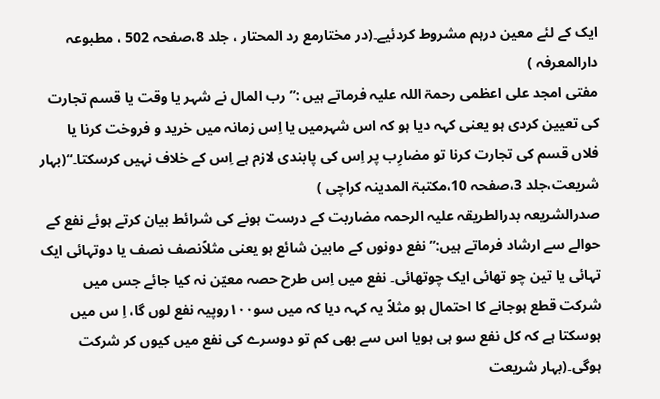ایک کے لئے معین درہم مشروط کردئیے۔(در مختارمع رد المحتار ، جلد 8،صفحہ 502 ، مطبوعہ دارالمعرفہ )
مفتی امجد علی اعظمی رحمۃ اللہ علیہ فرماتے ہیں :” رب المال نے شہر یا وقت یا قسم تجارت کی تعیین کردی ہو یعنی کہہ دیا ہو کہ اس شہرمیں یا اِس زمانہ میں خرید و فروخت کرنا یا فلاں قسم کی تجارت کرنا تو مضارِب پر اِس کی پابندی لازم ہے اِس کے خلاف نہیں کرسکتا۔“(بہار شریعت،جلد 3،صفحہ 10،مکتبۃ المدینہ کراچی )
صدرالشریعہ بدرالطریقہ علیہ الرحمہ مضاربت کے درست ہونے کی شرائط بیان کرتے ہوئے نفع کے حوالے سے ارشاد فرماتے ہیں:”نفع دونوں کے مابین شائع ہو یعنی مثلاًنصف نصف یا دوتہائی ایک تہائی یا تین چو تھائی ایک چوتھائی۔ نفع میں اِس طرح حصہ معیّن نہ کیا جائے جس میں شرکت قطع ہوجانے کا احتمال ہو مثلاً یہ کہہ دیا کہ میں سو۱۰۰روپیہ نفع لوں گا، اِ س میں ہوسکتا ہے کہ کل نفع سو ہی ہویا اس سے بھی کم تو دوسرے کی نفع میں کیوں کر شرکت ہوگی۔(بہار شریعت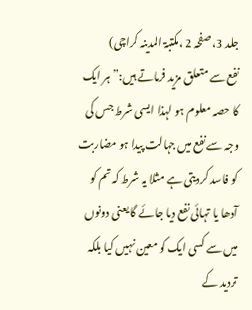جلد 3، صفحہ 2 ،مکتبۃ المدینہ کراچی)
نفع سے متعلق مزید فرماتے ہیں:”ہر ایک کا حصہ معلوم ہو لہذا ایسی شرط جس کی وجہ سے نفع میں جہالت پیدا ہو مضاربت کو فاسد کردیتی ہے مثلا یہ شرط کہ تم کو آدھا یا تہائی نفع دیا جائے گا یعنی دونوں میں سے کسی ایک کو معین نہیں کیا بلکہ تردید کے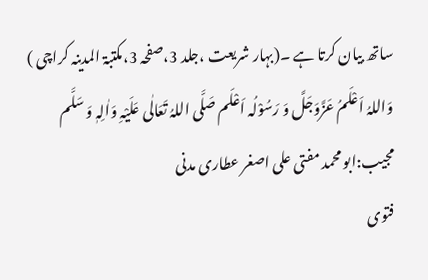ساتھ بیان کرتا ہے ۔(بہار شریعت ،جلد 3،صفحہ 3،مکتبۃ المدینہ کراچی )
وَاللہُ اَعْلَمُ عَزَّوَجَلَّ وَ رَسُوْلُہ اَعْلَم صَلَّی اللہُ تَعَالٰی عَلَیْہِ وَاٰلِہٖ وَ سَلَّم
مجیب:ابو محمد مفتی علی اصغر عطاری مدنی
فتوی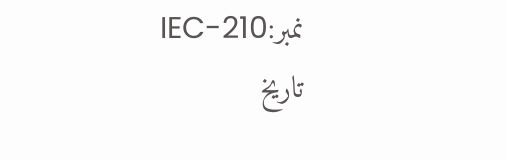نمبر:IEC-210
تاریخ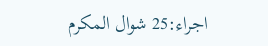اجراء:25 شوال المکرم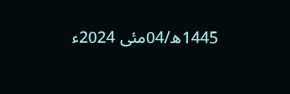1445ھ/04مئی 2024ء